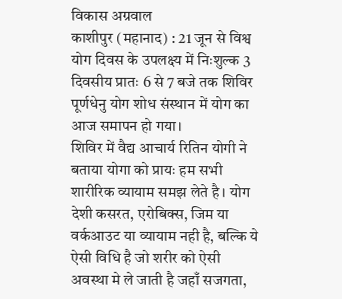विकास अग्रवाल
काशीपुर (महानाद) : 21 जून से विश्व योग दिवस के उपलक्ष्य में निःशुल्क 3 दिवसीय प्रातः 6 से 7 बजे तक शिविर पूर्णधेनु योग शोध संस्थान में योग का आज समापन हो गया।
शिविर में वैद्य आचार्य रितिन योगी ने बताया योगा को प्रायः हम सभी शारीरिक व्यायाम समझ लेते है। योग देशी कसरत, एरोबिक्स, जिम या वर्कआउट या व्यायाम नही है, बल्कि ये ऐसी विधि है जो शरीर को ऐसी अवस्था मे ले जाती है जहाँ सजगता,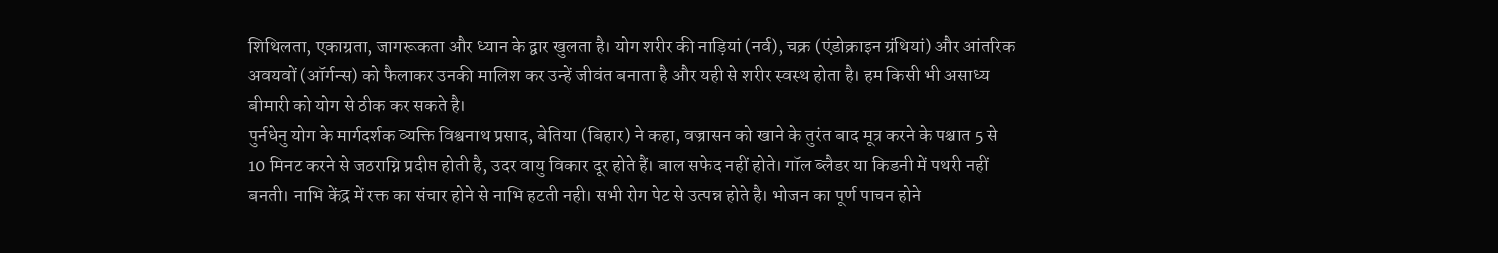शिथिलता, एकाग्रता, जागरूकता और ध्यान के द्वार खुलता है। योग शरीर की नाड़ियां (नर्व), चक्र (एंडोक्राइन ग्रंथियां) और आंतरिक अवयवों (ऑर्गन्स) को फैलाकर उनकी मालिश कर उन्हें जीवंत बनाता है और यही से शरीर स्वस्थ होता है। हम किसी भी असाध्य बीमारी को योग से ठीक कर सकते है।
पुर्नधेनु योग के मार्गदर्शक व्यक्ति विश्वनाथ प्रसाद, बेतिया (बिहार) ने कहा, वज्रासन को खाने के तुरंत बाद मूत्र करने के पश्चात 5 से 10 मिनट करने से जठराग्नि प्रदीप्त होती है, उदर वायु विकार दूर होते हैं। बाल सफेद नहीं होते। गॉल ब्लैडर या किडनी में पथरी नहीं बनती। नाभि केंद्र में रक्त का संचार होने से नाभि हटती नही। सभी रोग पेट से उत्पन्न होते है। भोजन का पूर्ण पाचन होने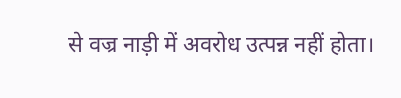से वज्र नाड़ी में अवरोध उत्पन्न नहीं होता।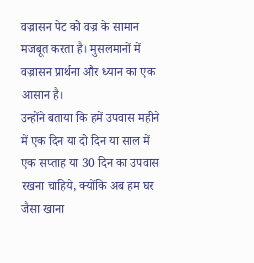वज्रासन पेट को वज्र के सामान मजबूत करता है। मुसलमानों में वज्रासन प्रार्थना और ध्यान का एक आसान है।
उन्होंने बताया कि हमें उपवास महीने में एक दिन या दो दिन या साल में एक सप्ताह या 30 दिन का उपवास रखना चाहिये, क्योंकि अब हम घर जैसा खाना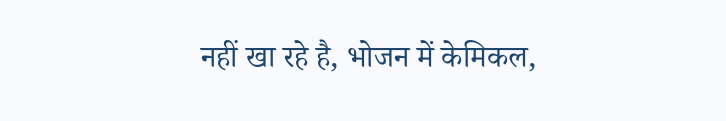नहीं खा रहे है, भोजन में केमिकल,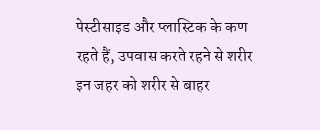पेस्टीसाइड और प्लास्टिक के कण रहते हैं, उपवास करते रहने से शरीर इन जहर को शरीर से बाहर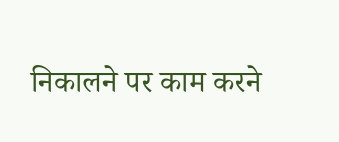निकालने पर काम करने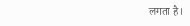लगता है।